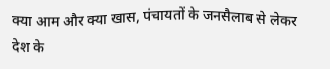क्या आम और क्या खास, पंचायतों के जनसैलाब से लेकर देश के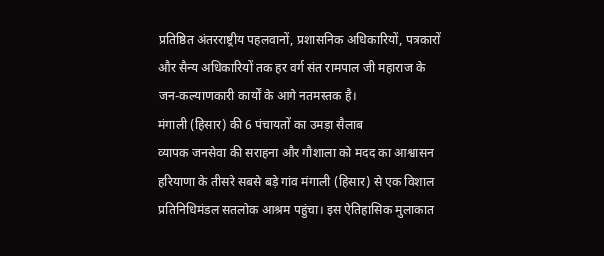प्रतिष्ठित अंतरराष्ट्रीय पहलवानों, प्रशासनिक अधिकारियों, पत्रकारों और सैन्य अधिकारियों तक हर वर्ग संत रामपाल जी महाराज के जन-कल्याणकारी कार्यों के आगे नतमस्तक है।
मंगाली (हिसार) की 6 पंचायतों का उमड़ा सैलाब
व्यापक जनसेवा की सराहना और गौशाला को मदद का आश्वासन
हरियाणा के तीसरे सबसे बड़े गांव मंगाली (हिसार) से एक विशाल प्रतिनिधिमंडल सतलोक आश्रम पहुंचा। इस ऐतिहासिक मुलाकात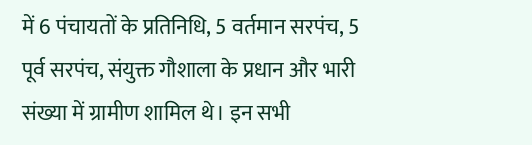में 6 पंचायतों के प्रतिनिधि, 5 वर्तमान सरपंच, 5 पूर्व सरपंच, संयुक्त गौशाला के प्रधान और भारी संख्या में ग्रामीण शामिल थे। इन सभी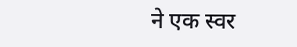ने एक स्वर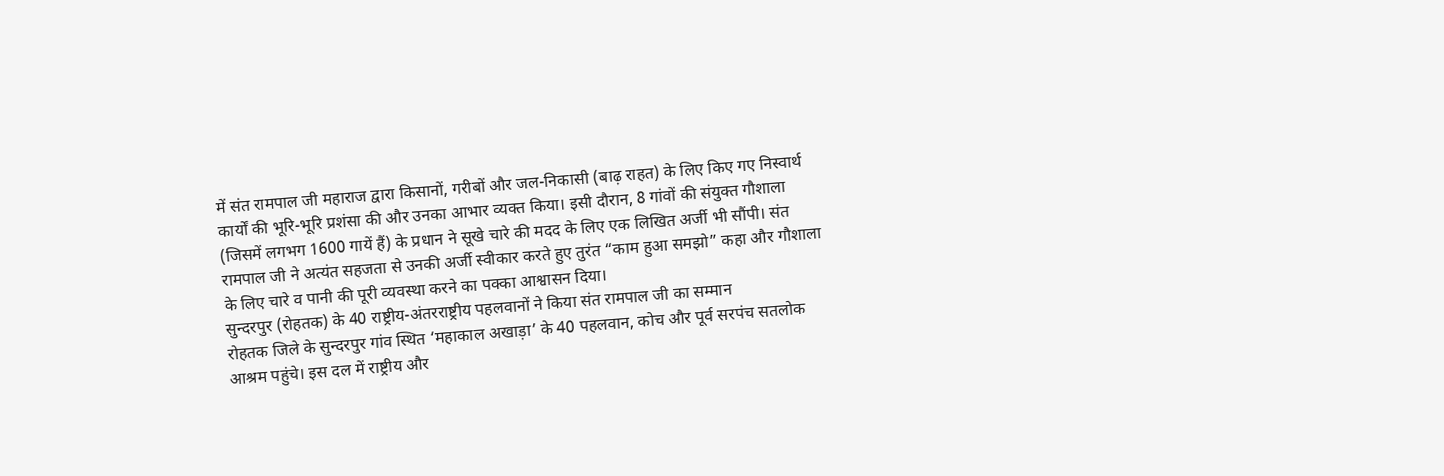में संत रामपाल जी महाराज द्वारा किसानों, गरीबों और जल-निकासी (बाढ़ राहत) के लिए किए गए निस्वार्थ कार्यों की भूरि-भूरि प्रशंसा की और उनका आभार व्यक्त किया। इसी दौरान, 8 गांवों की संयुक्त गौशाला (जिसमें लगभग 1600 गायें हैं) के प्रधान ने सूखे चारे की मदद के लिए एक लिखित अर्जी भी सौंपी। संत रामपाल जी ने अत्यंत सहजता से उनकी अर्जी स्वीकार करते हुए तुरंत “काम हुआ समझो” कहा और गौशाला के लिए चारे व पानी की पूरी व्यवस्था करने का पक्का आश्वासन दिया।
सुन्दरपुर (रोहतक) के 40 राष्ट्रीय-अंतरराष्ट्रीय पहलवानों ने किया संत रामपाल जी का सम्मान
रोहतक जिले के सुन्दरपुर गांव स्थित ‘महाकाल अखाड़ा’ के 40 पहलवान, कोच और पूर्व सरपंच सतलोक आश्रम पहुंचे। इस दल में राष्ट्रीय और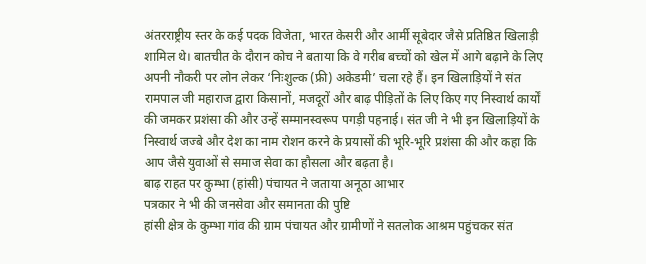अंतरराष्ट्रीय स्तर के कई पदक विजेता, भारत केसरी और आर्मी सूबेदार जैसे प्रतिष्ठित खिलाड़ी शामिल थे। बातचीत के दौरान कोच ने बताया कि वे गरीब बच्चों को खेल में आगे बढ़ाने के लिए अपनी नौकरी पर लोन लेकर ‘निःशुल्क (फ्री) अकेडमी’ चला रहे हैं। इन खिलाड़ियों ने संत रामपाल जी महाराज द्वारा किसानों, मजदूरों और बाढ़ पीड़ितों के लिए किए गए निस्वार्थ कार्यों की जमकर प्रशंसा की और उन्हें सम्मानस्वरूप पगड़ी पहनाई। संत जी ने भी इन खिलाड़ियों के निस्वार्थ जज्बे और देश का नाम रोशन करने के प्रयासों की भूरि-भूरि प्रशंसा की और कहा कि आप जैसे युवाओं से समाज सेवा का हौसला और बढ़ता है।
बाढ़ राहत पर कुम्भा (हांसी) पंचायत ने जताया अनूठा आभार
पत्रकार ने भी की जनसेवा और समानता की पुष्टि
हांसी क्षेत्र के कुम्भा गांव की ग्राम पंचायत और ग्रामीणों ने सतलोक आश्रम पहुंचकर संत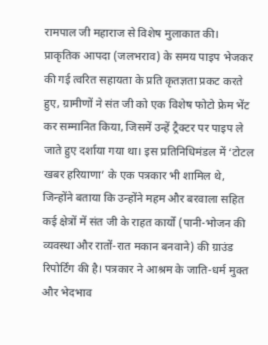रामपाल जी महाराज से विशेष मुलाकात की। प्राकृतिक आपदा (जलभराव) के समय पाइप भेजकर की गई त्वरित सहायता के प्रति कृतज्ञता प्रकट करते हुए, ग्रामीणों ने संत जी को एक विशेष फोटो फ्रेम भेंट कर सम्मानित किया, जिसमें उन्हें ट्रैक्टर पर पाइप ले जाते हुए दर्शाया गया था। इस प्रतिनिधिमंडल में ‘टोटल खबर हरियाणा’ के एक पत्रकार भी शामिल थे, जिन्होंने बताया कि उन्होंने महम और बरवाला सहित कई क्षेत्रों में संत जी के राहत कार्यों (पानी-भोजन की व्यवस्था और रातों-रात मकान बनवाने) की ग्राउंड रिपोर्टिंग की है। पत्रकार ने आश्रम के जाति-धर्म मुक्त और भेदभाव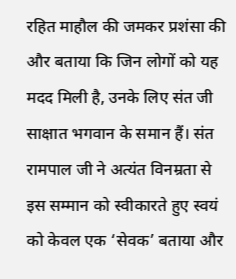रहित माहौल की जमकर प्रशंसा की और बताया कि जिन लोगों को यह मदद मिली है, उनके लिए संत जी साक्षात भगवान के समान हैं। संत रामपाल जी ने अत्यंत विनम्रता से इस सम्मान को स्वीकारते हुए स्वयं को केवल एक ‘सेवक’ बताया और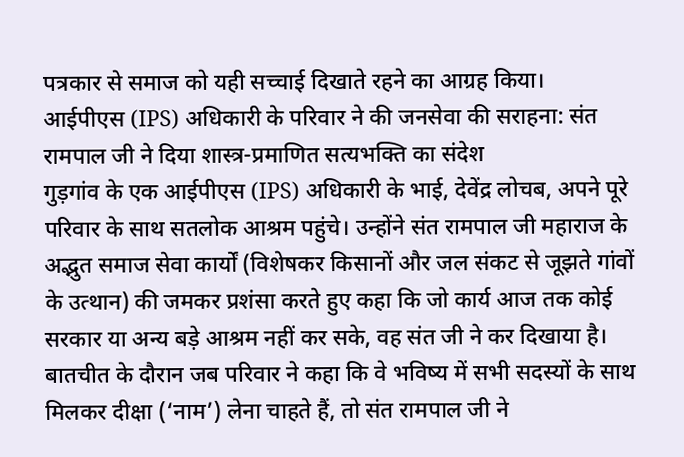पत्रकार से समाज को यही सच्चाई दिखाते रहने का आग्रह किया।
आईपीएस (IPS) अधिकारी के परिवार ने की जनसेवा की सराहना: संत रामपाल जी ने दिया शास्त्र-प्रमाणित सत्यभक्ति का संदेश
गुड़गांव के एक आईपीएस (IPS) अधिकारी के भाई, देवेंद्र लोचब, अपने पूरे परिवार के साथ सतलोक आश्रम पहुंचे। उन्होंने संत रामपाल जी महाराज के अद्भुत समाज सेवा कार्यों (विशेषकर किसानों और जल संकट से जूझते गांवों के उत्थान) की जमकर प्रशंसा करते हुए कहा कि जो कार्य आज तक कोई सरकार या अन्य बड़े आश्रम नहीं कर सके, वह संत जी ने कर दिखाया है। बातचीत के दौरान जब परिवार ने कहा कि वे भविष्य में सभी सदस्यों के साथ मिलकर दीक्षा (‘नाम’) लेना चाहते हैं, तो संत रामपाल जी ने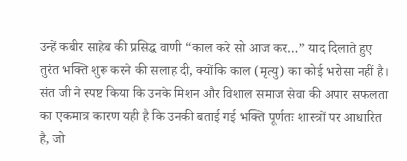उन्हें कबीर साहेब की प्रसिद्ध वाणी “काल करे सो आज कर…” याद दिलाते हुए तुरंत भक्ति शुरू करने की सलाह दी, क्योंकि काल (मृत्यु) का कोई भरोसा नहीं है। संत जी ने स्पष्ट किया कि उनके मिशन और विशाल समाज सेवा की अपार सफलता का एकमात्र कारण यही है कि उनकी बताई गई भक्ति पूर्णतः शास्त्रों पर आधारित है, जो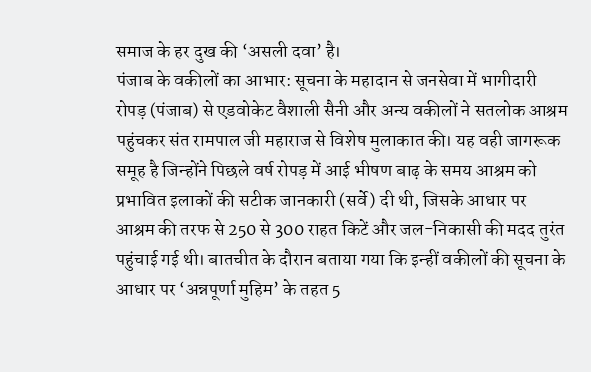समाज के हर दुख की ‘असली दवा’ है।
पंजाब के वकीलों का आभार: सूचना के महादान से जनसेवा में भागीदारी
रोपड़ (पंजाब) से एडवोकेट वैशाली सैनी और अन्य वकीलों ने सतलोक आश्रम पहुंचकर संत रामपाल जी महाराज से विशेष मुलाकात की। यह वही जागरूक समूह है जिन्होंने पिछले वर्ष रोपड़ में आई भीषण बाढ़ के समय आश्रम को प्रभावित इलाकों की सटीक जानकारी (सर्वे) दी थी, जिसके आधार पर आश्रम की तरफ से 250 से 300 राहत किटें और जल-निकासी की मदद तुरंत पहुंचाई गई थी। बातचीत के दौरान बताया गया कि इन्हीं वकीलों की सूचना के आधार पर ‘अन्नपूर्णा मुहिम’ के तहत 5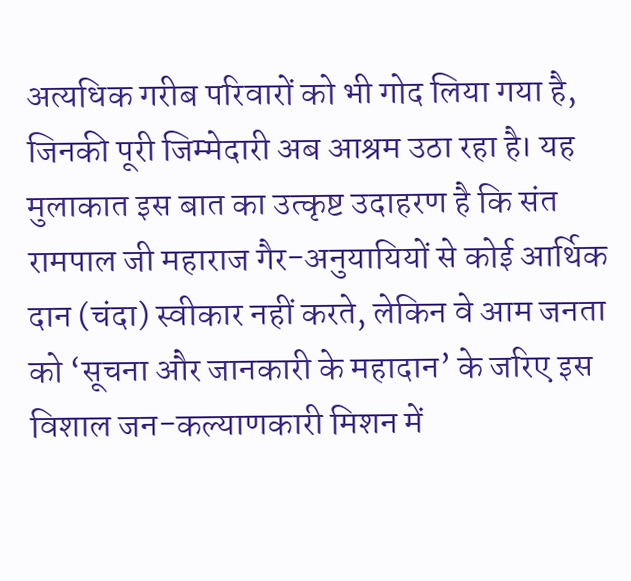अत्यधिक गरीब परिवारों को भी गोद लिया गया है, जिनकी पूरी जिम्मेदारी अब आश्रम उठा रहा है। यह मुलाकात इस बात का उत्कृष्ट उदाहरण है कि संत रामपाल जी महाराज गैर-अनुयायियों से कोई आर्थिक दान (चंदा) स्वीकार नहीं करते, लेकिन वे आम जनता को ‘सूचना और जानकारी के महादान’ के जरिए इस विशाल जन-कल्याणकारी मिशन में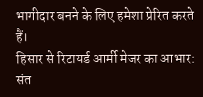भागीदार बनने के लिए हमेशा प्रेरित करते हैं।
हिसार से रिटायर्ड आर्मी मेजर का आभार: संत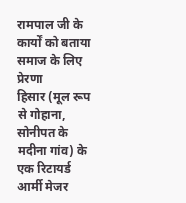रामपाल जी के कार्यों को बताया समाज के लिए प्रेरणा
हिसार (मूल रूप से गोहाना, सोनीपत के मदीना गांव) के एक रिटायर्ड आर्मी मेजर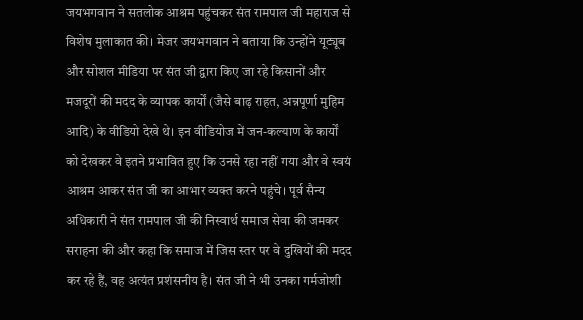जयभगवान ने सतलोक आश्रम पहुंचकर संत रामपाल जी महाराज से विशेष मुलाकात की। मेजर जयभगवान ने बताया कि उन्होंने यूट्यूब और सोशल मीडिया पर संत जी द्वारा किए जा रहे किसानों और मजदूरों की मदद के व्यापक कार्यों (जैसे बाढ़ राहत, अन्नपूर्णा मुहिम आदि) के वीडियो देखे थे। इन वीडियोज में जन-कल्याण के कार्यों को देखकर वे इतने प्रभावित हुए कि उनसे रहा नहीं गया और वे स्वयं आश्रम आकर संत जी का आभार व्यक्त करने पहुंचे। पूर्व सैन्य अधिकारी ने संत रामपाल जी की निस्वार्थ समाज सेवा की जमकर सराहना की और कहा कि समाज में जिस स्तर पर वे दुखियों की मदद कर रहे हैं, वह अत्यंत प्रशंसनीय है। संत जी ने भी उनका गर्मजोशी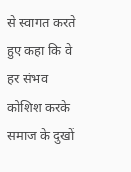से स्वागत करते हुए कहा कि वे हर संभव कोशिश करके समाज के दुखों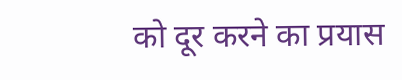को दूर करने का प्रयास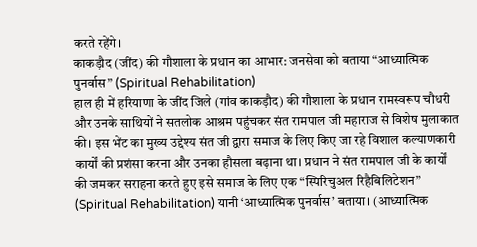करते रहेंगे।
काकड़ौद (जींद) की गौशाला के प्रधान का आभार: जनसेवा को बताया “आध्यात्मिक पुनर्वास” (Spiritual Rehabilitation)
हाल ही में हरियाणा के जींद जिले (गांव काकड़ौद) की गौशाला के प्रधान रामस्वरूप चौधरी और उनके साथियों ने सतलोक आश्रम पहुंचकर संत रामपाल जी महाराज से विशेष मुलाकात की। इस भेंट का मुख्य उद्देश्य संत जी द्वारा समाज के लिए किए जा रहे विशाल कल्याणकारी कार्यों की प्रशंसा करना और उनका हौसला बढ़ाना था। प्रधान ने संत रामपाल जी के कार्यों की जमकर सराहना करते हुए इसे समाज के लिए एक “स्पिरिचुअल रिहैबिलिटेशन” (Spiritual Rehabilitation) यानी ‘आध्यात्मिक पुनर्वास’ बताया। (आध्यात्मिक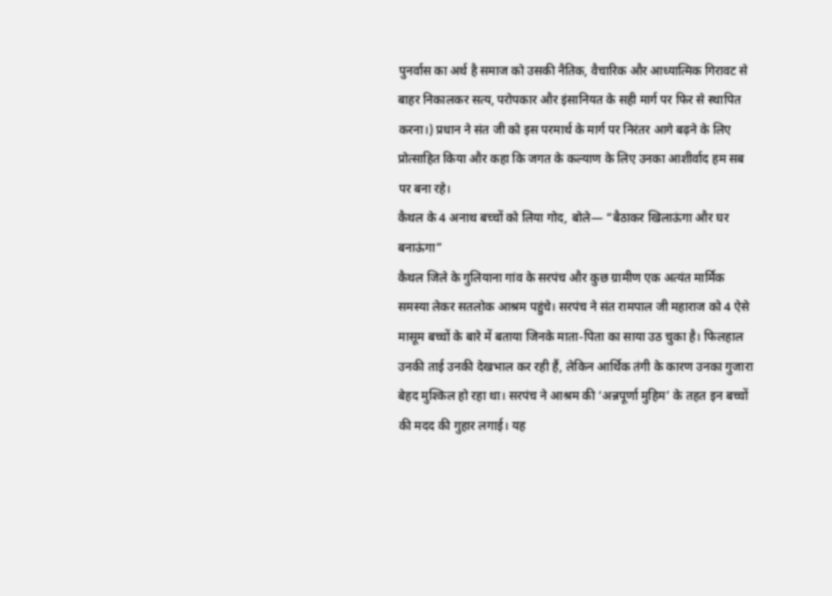पुनर्वास का अर्थ है समाज को उसकी नैतिक, वैचारिक और आध्यात्मिक गिरावट से बाहर निकालकर सत्य, परोपकार और इंसानियत के सही मार्ग पर फिर से स्थापित करना।) प्रधान ने संत जी को इस परमार्थ के मार्ग पर निरंतर आगे बढ़ने के लिए प्रोत्साहित किया और कहा कि जगत के कल्याण के लिए उनका आशीर्वाद हम सब पर बना रहे।
कैथल के 4 अनाथ बच्चों को लिया गोद, बोले— “बैठाकर खिलाऊंगा और घर बनाऊंगा”
कैथल जिले के गुलियाना गांव के सरपंच और कुछ ग्रामीण एक अत्यंत मार्मिक समस्या लेकर सतलोक आश्रम पहुंचे। सरपंच ने संत रामपाल जी महाराज को 4 ऐसे मासूम बच्चों के बारे में बताया जिनके माता-पिता का साया उठ चुका है। फिलहाल उनकी ताई उनकी देखभाल कर रही हैं, लेकिन आर्थिक तंगी के कारण उनका गुजारा बेहद मुश्किल हो रहा था। सरपंच ने आश्रम की ‘अन्नपूर्णा मुहिम’ के तहत इन बच्चों की मदद की गुहार लगाई। यह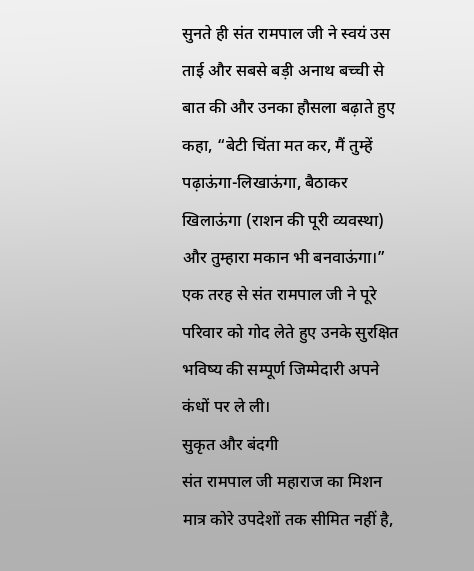सुनते ही संत रामपाल जी ने स्वयं उस ताई और सबसे बड़ी अनाथ बच्ची से बात की और उनका हौसला बढ़ाते हुए कहा, “बेटी चिंता मत कर, मैं तुम्हें पढ़ाऊंगा-लिखाऊंगा, बैठाकर खिलाऊंगा (राशन की पूरी व्यवस्था) और तुम्हारा मकान भी बनवाऊंगा।” एक तरह से संत रामपाल जी ने पूरे परिवार को गोद लेते हुए उनके सुरक्षित भविष्य की सम्पूर्ण जिम्मेदारी अपने कंधों पर ले ली।
सुकृत और बंदगी
संत रामपाल जी महाराज का मिशन मात्र कोरे उपदेशों तक सीमित नहीं है,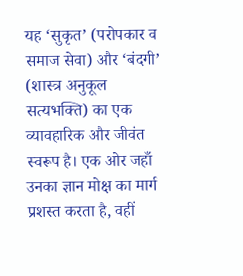यह ‘सुकृत’ (परोपकार व समाज सेवा) और ‘बंदगी’ (शास्त्र अनुकूल सत्यभक्ति) का एक व्यावहारिक और जीवंत स्वरूप है। एक ओर जहाँ उनका ज्ञान मोक्ष का मार्ग प्रशस्त करता है, वहीं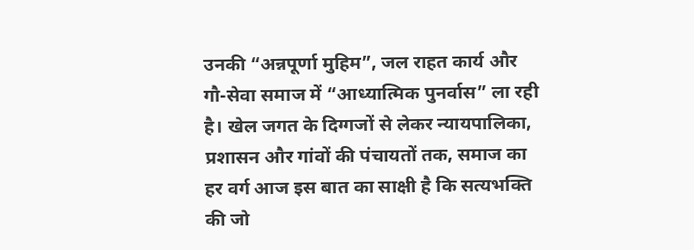उनकी “अन्नपूर्णा मुहिम”, जल राहत कार्य और गौ-सेवा समाज में “आध्यात्मिक पुनर्वास” ला रही है। खेल जगत के दिग्गजों से लेकर न्यायपालिका, प्रशासन और गांवों की पंचायतों तक, समाज का हर वर्ग आज इस बात का साक्षी है कि सत्यभक्ति की जो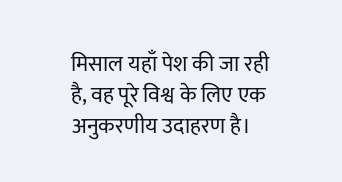मिसाल यहाँ पेश की जा रही है, वह पूरे विश्व के लिए एक अनुकरणीय उदाहरण है।